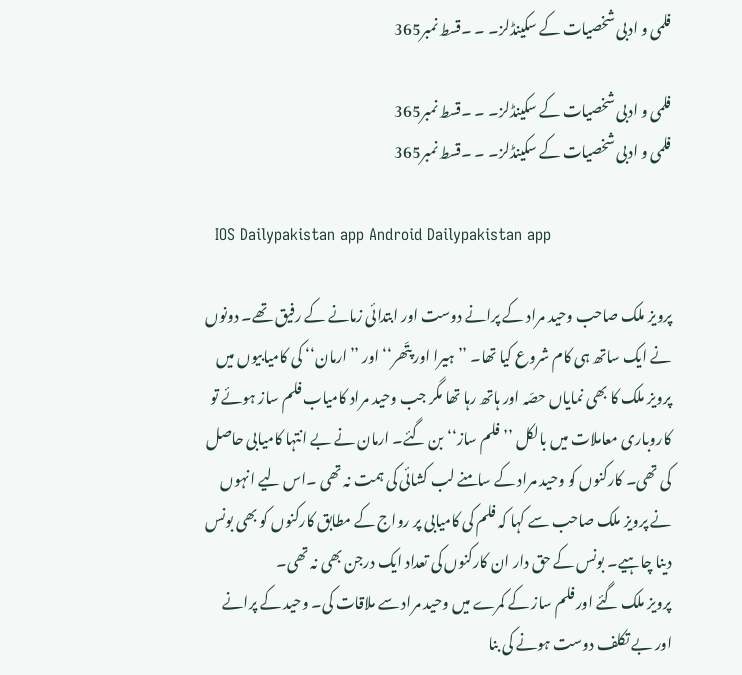فلمی و ادبی شخصیات کے سکینڈلز۔ ۔ ۔قسط نمبر365

فلمی و ادبی شخصیات کے سکینڈلز۔ ۔ ۔قسط نمبر365
فلمی و ادبی شخصیات کے سکینڈلز۔ ۔ ۔قسط نمبر365

  IOS Dailypakistan app Android Dailypakistan app

پرویز ملک صاحب وحید مراد کے پرانے دوست اور ابتدائی زمانے کے رفیق تھے۔ دونوں نے ایک ساتھ ہی کام شروع کیا تھا۔ ’’ہیرا اور پتّھر‘‘ اور ’’ارمان‘‘ کی کامیابیوں میں پرویز ملک کا بھی نمایاں حصّہ اور ہاتھ رہا تھا مگر جب وحید مراد کامیاب فلم ساز ہوئے تو کاروباری معاملات میں بالکل ’’فلم ساز‘‘ بن گئے۔ ارمان نے بے انتہا کامیابی حاصل کی تھی۔ کارکنوں کو وحید مراد کے سامنے لب کشائی کی ہمت نہ تھی ۔اس لیے انہوں نے پرویز ملک صاحب سے کہا کہ فلم کی کامیابی پر رواج کے مطابق کارکنوں کو بھی بونس دینا چاہیے۔ بونس کے حق دار ان کارکنوں کی تعداد ایک درجن بھی نہ تھی۔
پرویز ملک گئے اور فلم ساز کے کمرے میں وحید مراد سے ملاقات کی۔ وحید کے پرانے اور بے تکلف دوست ہونے کی بنا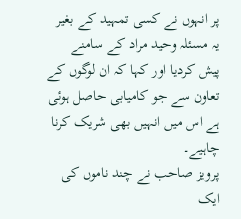پر انہوں نے کسی تمہید کے بغیر یہ مسئلہ وحید مراد کے سامنے پیش کردیا اور کہا کہ ان لوگوں کے تعاون سے جو کامیابی حاصل ہوئی ہے اس میں انہیں بھی شریک کرنا چاہیے۔
پرویز صاحب نے چند ناموں کی ایک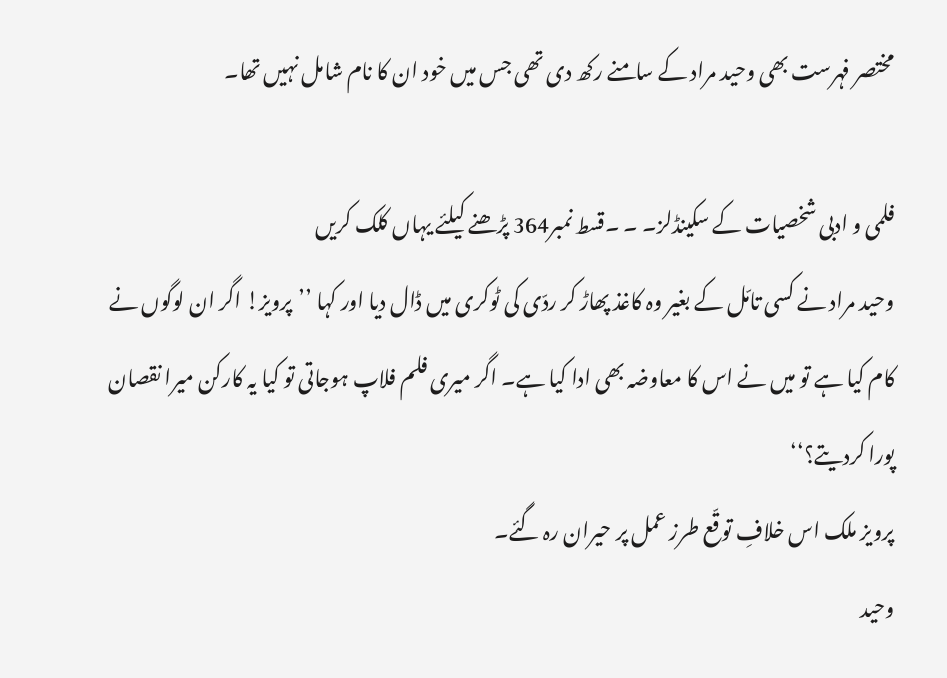مختصر فہرست بھی وحید مراد کے سامنے رکھ دی تھی جس میں خود ان کا نام شامل نہیں تھا۔

فلمی و ادبی شخصیات کے سکینڈلز۔ ۔ ۔قسط نمبر364 پڑھنے کیلئے یہاں کلک کریں
وحید مراد نے کسی تامّل کے بغیر وہ کاغذ پھاڑ کر ردّی کی ٹوکری میں ڈال دیا اور کہا ’’پرویز! اگر ان لوگوں نے کام کیا ہے تو میں نے اس کا معاوضہ بھی ادا کیا ہے۔ اگر میری فلم فلاپ ہوجاتی تو کیا یہ کارکن میرا نقصان پورا کردیتے؟‘‘
پرویز ملک اس خلافِ توقّع طرز عمل پر حیران رہ گئے۔
وحید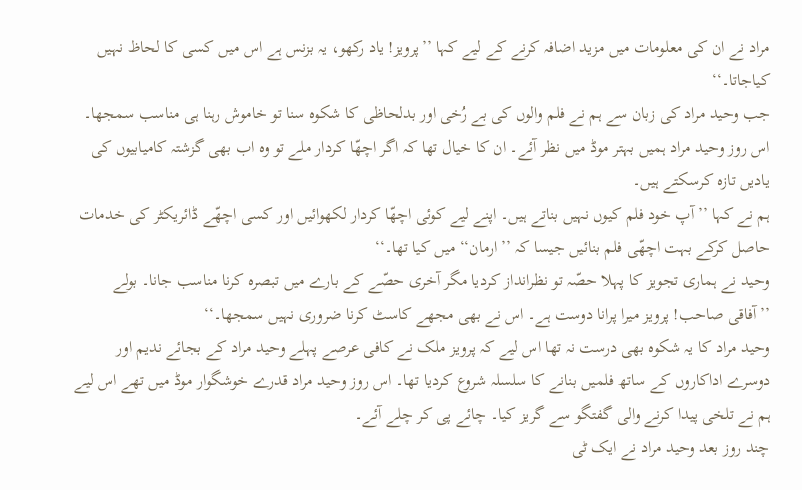مراد نے ان کی معلومات میں مزید اضافہ کرنے کے لیے کہا ’’پرویز! یاد رکھو، یہ بزنس ہے اس میں کسی کا لحاظ نہیں کیاجاتا۔‘‘
جب وحید مراد کی زبان سے ہم نے فلم والوں کی بے رُخی اور بدلحاظی کا شکوہ سنا تو خاموش رہنا ہی مناسب سمجھا۔
اس روز وحید مراد ہمیں بہتر موڈ میں نظر آئے۔ ان کا خیال تھا کہ اگر اچھّا کردار ملے تو وہ اب بھی گزشتہ کامیابیوں کی یادیں تازہ کرسکتے ہیں۔
ہم نے کہا ’’آپ خود فلم کیوں نہیں بناتے ہیں۔ اپنے لیے کوئی اچھّا کردار لکھوائیں اور کسی اچھّے ڈائریکٹر کی خدمات حاصل کرکے بہت اچھّی فلم بنائیں جیسا کہ ’’ارمان‘‘ میں کیا تھا۔‘‘
وحید نے ہماری تجویز کا پہلا حصّہ تو نظرانداز کردیا مگر آخری حصّے کے بارے میں تبصرہ کرنا مناسب جانا۔ بولے ’’آفاقی صاحب! پرویز میرا پرانا دوست ہے۔ اس نے بھی مجھے کاسٹ کرنا ضروری نہیں سمجھا۔‘‘
وحید مراد کا یہ شکوہ بھی درست نہ تھا اس لیے کہ پرویز ملک نے کافی عرصے پہلے وحید مراد کے بجائے ندیم اور دوسرے اداکاروں کے ساتھ فلمیں بنانے کا سلسلہ شروع کردیا تھا۔ اس روز وحید مراد قدرے خوشگوار موڈ میں تھے اس لیے ہم نے تلخی پیدا کرنے والی گفتگو سے گریز کیا۔ چائے پی کر چلے آئے۔
چند روز بعد وحید مراد نے ایک ٹی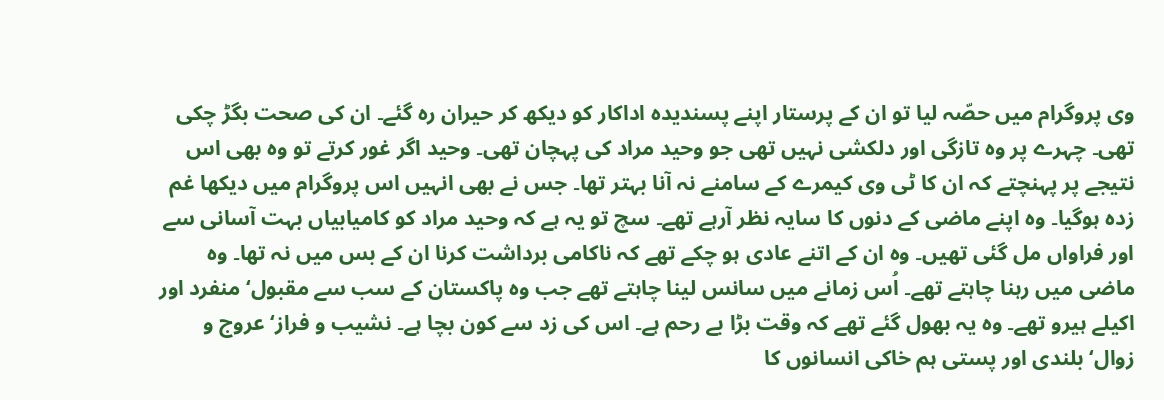وی پروگرام میں حصّہ لیا تو ان کے پرستار اپنے پسندیدہ اداکار کو دیکھ کر حیران رہ گئے۔ ان کی صحت بگڑ چکی تھی۔ چہرے پر وہ تازگی اور دلکشی نہیں تھی جو وحید مراد کی پہچان تھی۔ وحید اگر غور کرتے تو وہ بھی اس نتیجے پر پہنچتے کہ ان کا ٹی وی کیمرے کے سامنے نہ آنا بہتر تھا۔ جس نے بھی انہیں اس پروگرام میں دیکھا غم زدہ ہوگیا۔ وہ اپنے ماضی کے دنوں کا سایہ نظر آرہے تھے۔ سچ تو یہ ہے کہ وحید مراد کو کامیابیاں بہت آسانی سے اور فراواں مل گئی تھیں۔ وہ ان کے اتنے عادی ہو چکے تھے کہ ناکامی برداشت کرنا ان کے بس میں نہ تھا۔ وہ ماضی میں رہنا چاہتے تھے۔ اُس زمانے میں سانس لینا چاہتے تھے جب وہ پاکستان کے سب سے مقبول‘ منفرد اور اکیلے ہیرو تھے۔ وہ یہ بھول گئے تھے کہ وقت بڑا بے رحم ہے۔ اس کی زد سے کون بچا ہے۔ نشیب و فراز‘ عروج و زوال‘ بلندی اور پستی ہم خاکی انسانوں کا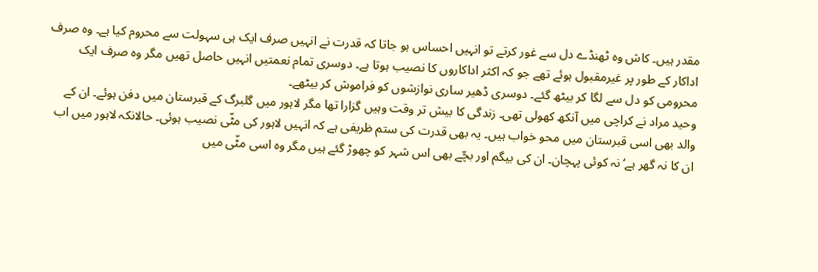مقدر ہیں۔ کاش وہ ٹھنڈے دل سے غور کرتے تو انہیں احساس ہو جاتا کہ قدرت نے انہیں صرف ایک ہی سہولت سے محروم کیا ہے۔ وہ صرف اداکار کے طور پر غیرمقبول ہوئے تھے جو کہ اکثر اداکاروں کا نصیب ہوتا ہے۔ دوسری تمام نعمتیں انہیں حاصل تھیں مگر وہ صرف ایک محرومی کو دل سے لگا کر بیٹھ گئے۔ دوسری ڈھیر ساری نوازشوں کو فراموش کر بیٹھے۔
وحید مراد نے کراچی میں آنکھ کھولی تھی۔ زندگی کا بیش تر وقت وہیں گزارا تھا مگر لاہور میں گلبرگ کے قبرستان میں دفن ہوئے۔ ان کے والد بھی اسی قبرستان میں محو خواب ہیں۔ یہ بھی قدرت کی ستم ظریفی ہے کہ انہیں لاہور کی مٹّی نصیب ہوئی۔ حالانکہ لاہور میں اب ان کا نہ گھر ہے‘ نہ کوئی پہچان۔ ان کی بیگم اور بچّے بھی اس شہر کو چھوڑ گئے ہیں مگر وہ اسی مٹّی میں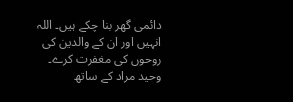دائمی گھر بنا چکے ہیں۔ اللہ انہیں اور ان کے والدین کی روحوں کی مغفرت کرے۔
وحید مراد کے ساتھ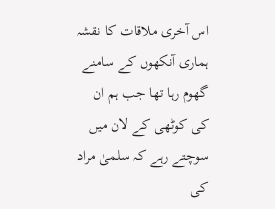اس آخری ملاقات کا نقشہ ہماری آنکھوں کے سامنے گھوم رہا تھا جب ہم ان کی کوٹھی کے لان میں سوچتے رہے کہ سلمیٰ مراد کی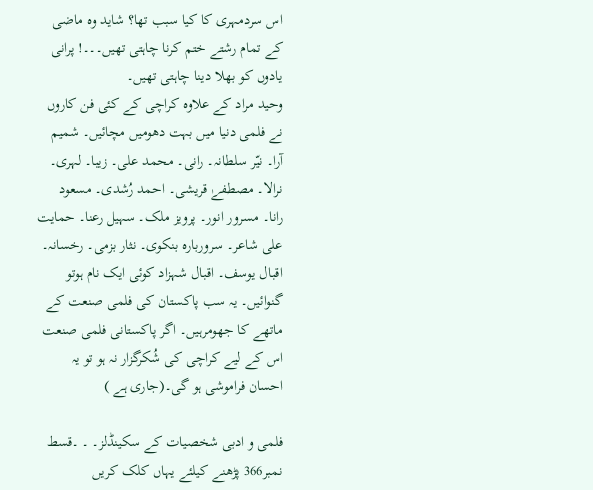اس سردمہری کا کیا سبب تھا؟ شاید وہ ماضی کے تمام رشتے ختم کرنا چاہتی تھیں۔۔۔! پرانی یادوں کو بھلا دینا چاہتی تھیں۔
وحید مراد کے علاوہ کراچی کے کئی فن کاروں نے فلمی دنیا میں بہت دھومیں مچائیں۔ شمیم آرا۔ نیّر سلطانہ۔ رانی۔ محمد علی۔ زیبا۔ لہری۔ نرالا۔ مصطفےٰ قریشی۔ احمد رُشدی۔ مسعود رانا۔ مسرور انور۔ پرویز ملک۔ سہیل رعنا۔ حمایت علی شاعر۔ سروربارہ بنکوی۔ نثار بزمی۔ رخسانہ۔ اقبال یوسف۔ اقبال شہزاد کوئی ایک نام ہوتو گنوائیں۔ یہ سب پاکستان کی فلمی صنعت کے ماتھے کا جھومرہیں۔ اگر پاکستانی فلمی صنعت اس کے لیے کراچی کی شُکرگزار نہ ہو تو یہ احسان فراموشی ہو گی۔(جاری ہے )

فلمی و ادبی شخصیات کے سکینڈلز۔ ۔ ۔قسط نمبر366 پڑھنے کیلئے یہاں کلک کریں